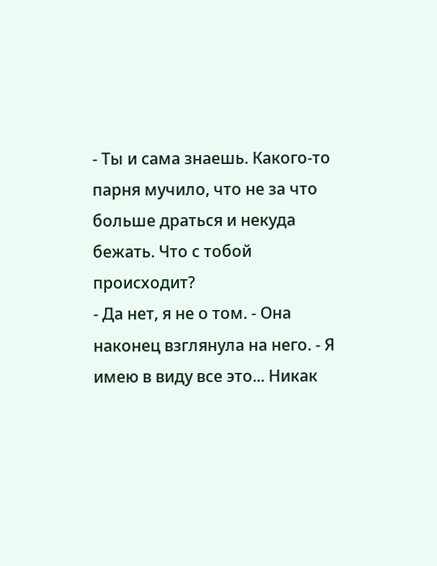- Ты и сама знаешь. Какого-то парня мучило, что не за что больше драться и некуда бежать. Что с тобой происходит?
- Да нет, я не о том. - Она наконец взглянула на него. - Я имею в виду все это... Никак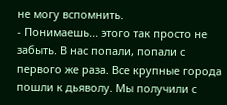не могу вспомнить.
- Понимаешь... этого так просто не забыть. В нас попали, попали с первого же раза. Все крупные города пошли к дьяволу. Мы получили с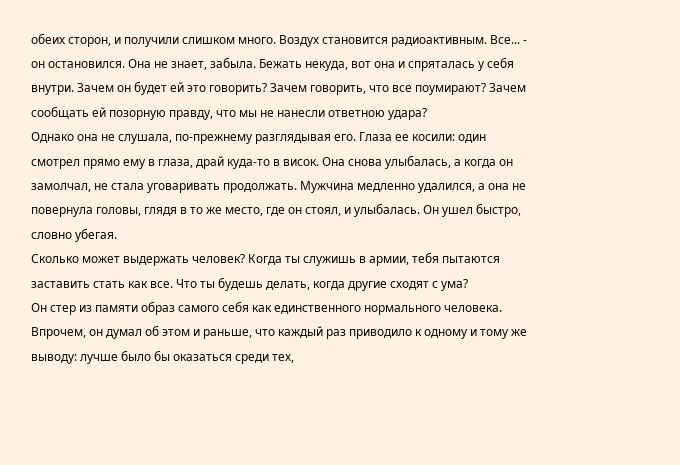обеих сторон, и получили слишком много. Воздух становится радиоактивным. Все... - он остановился. Она не знает, забыла. Бежать некуда, вот она и спряталась у себя внутри. Зачем он будет ей это говорить? Зачем говорить, что все поумирают? Зачем сообщать ей позорную правду, что мы не нанесли ответною удара?
Однако она не слушала, по-прежнему разглядывая его. Глаза ее косили: один смотрел прямо ему в глаза, драй куда-то в висок. Она снова улыбалась, а когда он замолчал, не стала уговаривать продолжать. Мужчина медленно удалился, а она не повернула головы, глядя в то же место, где он стоял, и улыбалась. Он ушел быстро, словно убегая.
Сколько может выдержать человек? Когда ты служишь в армии, тебя пытаются заставить стать как все. Что ты будешь делать, когда другие сходят с ума?
Он стер из памяти образ самого себя как единственного нормального человека. Впрочем, он думал об этом и раньше, что каждый раз приводило к одному и тому же выводу: лучше было бы оказаться среди тех,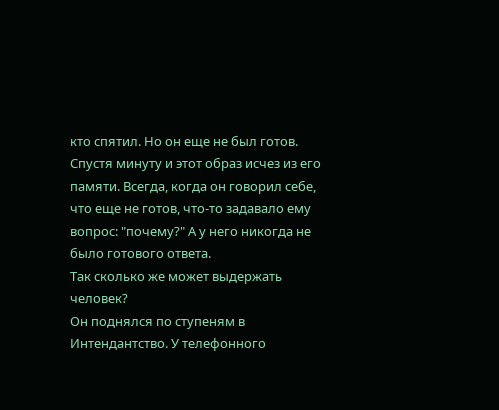кто спятил. Но он еще не был готов. Спустя минуту и этот образ исчез из его памяти. Всегда, когда он говорил себе, что еще не готов, что-то задавало ему вопрос: "почему?" А у него никогда не было готового ответа.
Так сколько же может выдержать человек?
Он поднялся по ступеням в Интендантство. У телефонного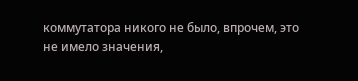коммутатора никого не было, впрочем, это не имело значения,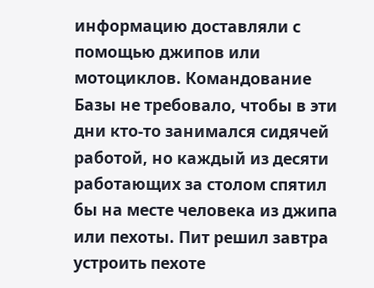информацию доставляли с помощью джипов или мотоциклов. Командование Базы не требовало, чтобы в эти дни кто-то занимался сидячей работой, но каждый из десяти работающих за столом спятил бы на месте человека из джипа или пехоты. Пит решил завтра устроить пехоте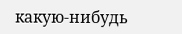какую-нибудь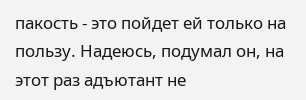пакость - это пойдет ей только на пользу. Надеюсь, подумал он, на этот раз адъютант не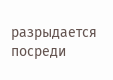разрыдается посреди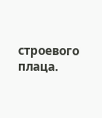строевого плаца.